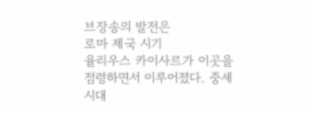브장송의 발전은
로마 제국 시기
율리우스 카이사르가 이곳을 점령하면서 이루어졌다. 중세 시대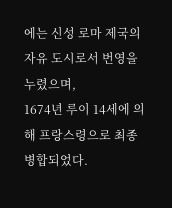에는 신성 로마 제국의 자유 도시로서 번영을 누렸으며,
1674년 루이 14세에 의해 프랑스령으로 최종 병합되었다.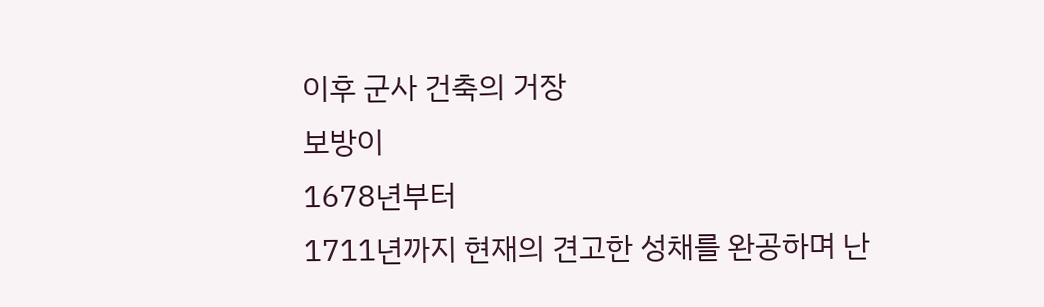이후 군사 건축의 거장
보방이
1678년부터
1711년까지 현재의 견고한 성채를 완공하며 난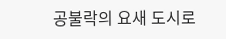공불락의 요새 도시로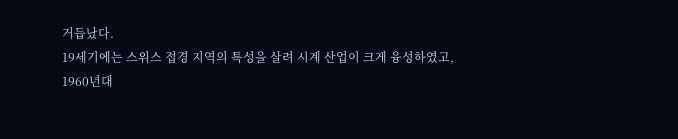거듭났다.
19세기에는 스위스 접경 지역의 특성을 살려 시계 산업이 크게 융성하였고,
1960년대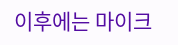이후에는 마이크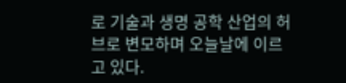로 기술과 생명 공학 산업의 허브로 변모하며 오늘날에 이르고 있다.